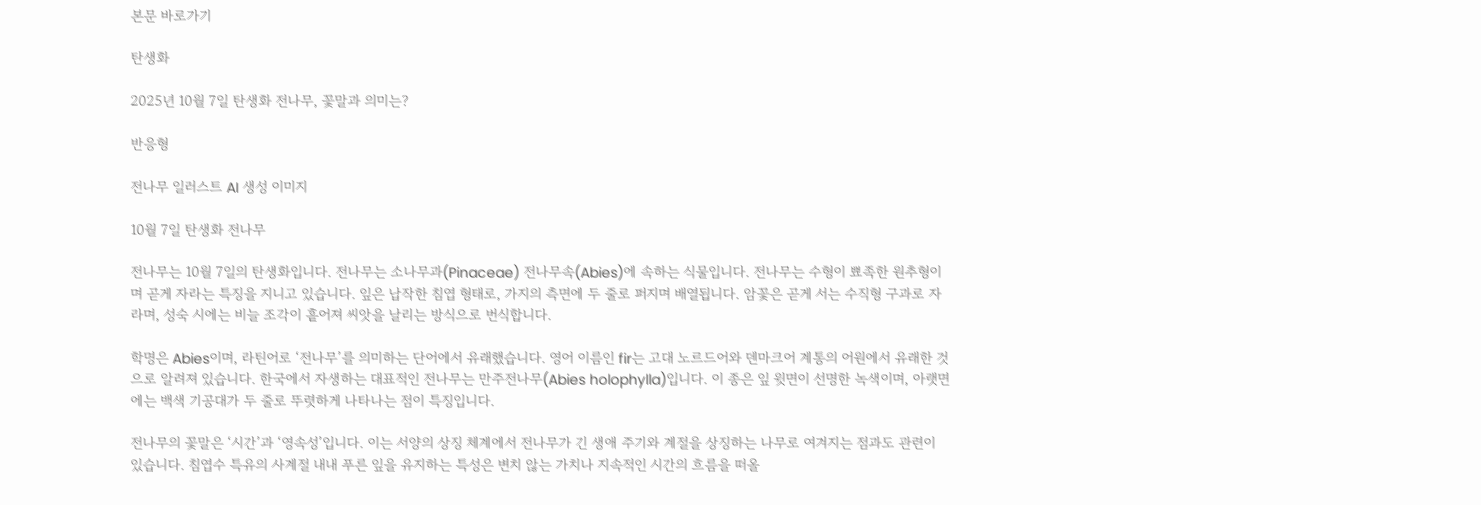본문 바로가기

탄생화

2025년 10월 7일 탄생화 전나무, 꽃말과 의미는?

반응형

전나무 일러스트 AI 생성 이미지

10월 7일 탄생화 전나무

전나무는 10월 7일의 탄생화입니다. 전나무는 소나무과(Pinaceae) 전나무속(Abies)에 속하는 식물입니다. 전나무는 수형이 뾰족한 원추형이며 곧게 자라는 특징을 지니고 있습니다. 잎은 납작한 침엽 형태로, 가지의 측면에 두 줄로 퍼지며 배열됩니다. 암꽃은 곧게 서는 수직형 구과로 자라며, 성숙 시에는 비늘 조각이 흩어져 씨앗을 날리는 방식으로 번식합니다.

학명은 Abies이며, 라틴어로 ‘전나무’를 의미하는 단어에서 유래했습니다. 영어 이름인 fir는 고대 노르드어와 덴마크어 계통의 어원에서 유래한 것으로 알려져 있습니다. 한국에서 자생하는 대표적인 전나무는 만주전나무(Abies holophylla)입니다. 이 종은 잎 윗면이 선명한 녹색이며, 아랫면에는 백색 기공대가 두 줄로 뚜렷하게 나타나는 점이 특징입니다.

전나무의 꽃말은 ‘시간’과 ‘영속성’입니다. 이는 서양의 상징 체계에서 전나무가 긴 생애 주기와 계절을 상징하는 나무로 여겨지는 점과도 관련이 있습니다. 침엽수 특유의 사계절 내내 푸른 잎을 유지하는 특성은 변치 않는 가치나 지속적인 시간의 흐름을 떠올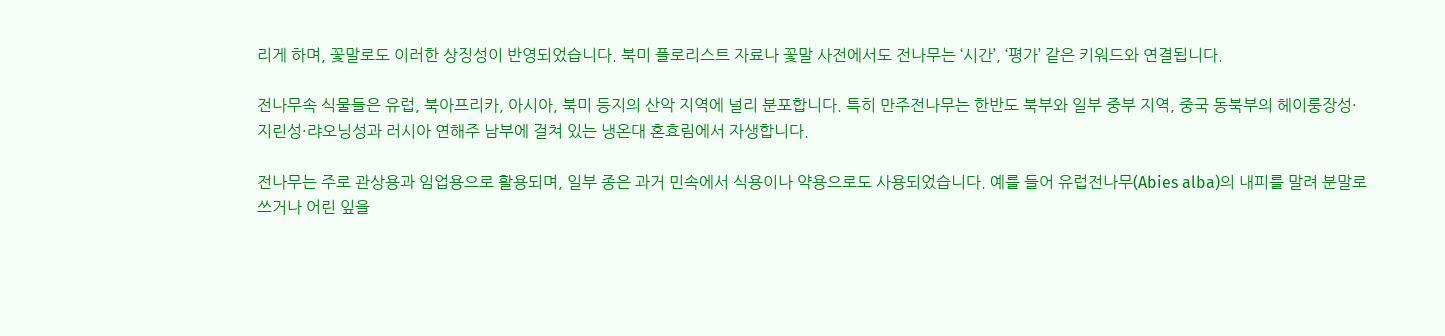리게 하며, 꽃말로도 이러한 상징성이 반영되었습니다. 북미 플로리스트 자료나 꽃말 사전에서도 전나무는 ‘시간’, ‘평가’ 같은 키워드와 연결됩니다.

전나무속 식물들은 유럽, 북아프리카, 아시아, 북미 등지의 산악 지역에 널리 분포합니다. 특히 만주전나무는 한반도 북부와 일부 중부 지역, 중국 동북부의 헤이룽장성·지린성·랴오닝성과 러시아 연해주 남부에 걸쳐 있는 냉온대 혼효림에서 자생합니다.

전나무는 주로 관상용과 임업용으로 활용되며, 일부 종은 과거 민속에서 식용이나 약용으로도 사용되었습니다. 예를 들어 유럽전나무(Abies alba)의 내피를 말려 분말로 쓰거나 어린 잎을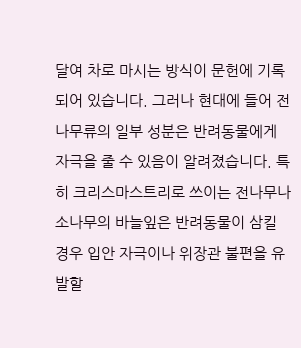달여 차로 마시는 방식이 문헌에 기록되어 있습니다. 그러나 현대에 들어 전나무류의 일부 성분은 반려동물에게 자극을 줄 수 있음이 알려졌습니다. 특히 크리스마스트리로 쓰이는 전나무나 소나무의 바늘잎은 반려동물이 삼킬 경우 입안 자극이나 위장관 불편을 유발할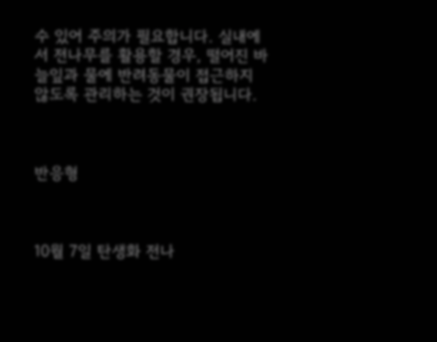수 있어 주의가 필요합니다. 실내에서 전나무를 활용할 경우, 떨어진 바늘잎과 물에 반려동물이 접근하지 않도록 관리하는 것이 권장됩니다.



반응형



10월 7일 탄생화 전나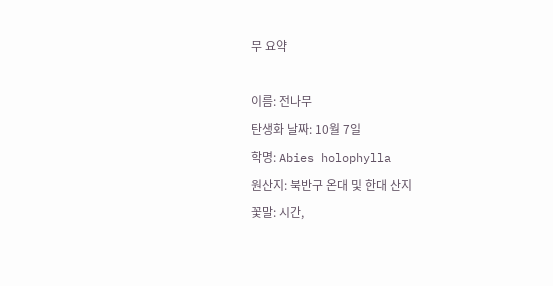무 요약

이름: 전나무
탄생화 날짜: 10월 7일
학명: Abies holophylla
원산지: 북반구 온대 및 한대 산지
꽃말: 시간,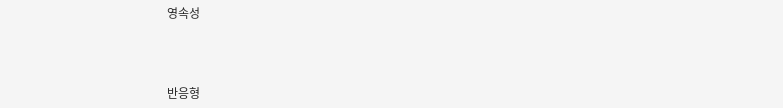영속성



반응형